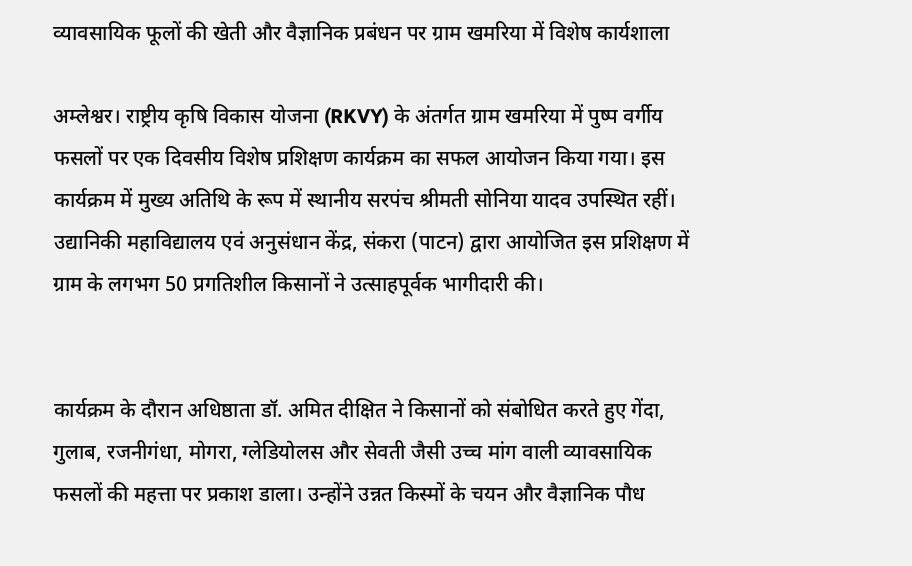व्यावसायिक फूलों की खेती और वैज्ञानिक प्रबंधन पर ग्राम खमरिया में विशेष कार्यशाला

अम्लेश्वर। राष्ट्रीय कृषि विकास योजना (RKVY) के अंतर्गत ग्राम खमरिया में पुष्प वर्गीय फसलों पर एक दिवसीय विशेष प्रशिक्षण कार्यक्रम का सफल आयोजन किया गया। इस कार्यक्रम में मुख्य अतिथि के रूप में स्थानीय सरपंच श्रीमती सोनिया यादव उपस्थित रहीं। उद्यानिकी महाविद्यालय एवं अनुसंधान केंद्र, संकरा (पाटन) द्वारा आयोजित इस प्रशिक्षण में ग्राम के लगभग 50 प्रगतिशील किसानों ने उत्साहपूर्वक भागीदारी की।


कार्यक्रम के दौरान अधिष्ठाता डॉ. अमित दीक्षित ने किसानों को संबोधित करते हुए गेंदा, गुलाब, रजनीगंधा, मोगरा, ग्लेडियोलस और सेवती जैसी उच्च मांग वाली व्यावसायिक फसलों की महत्ता पर प्रकाश डाला। उन्होंने उन्नत किस्मों के चयन और वैज्ञानिक पौध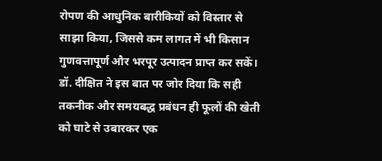रोपण की आधुनिक बारीकियों को विस्तार से साझा किया, जिससे कम लागत में भी किसान गुणवत्तापूर्ण और भरपूर उत्पादन प्राप्त कर सकें। डॉ. दीक्षित ने इस बात पर जोर दिया कि सही तकनीक और समयबद्ध प्रबंधन ही फूलों की खेती को घाटे से उबारकर एक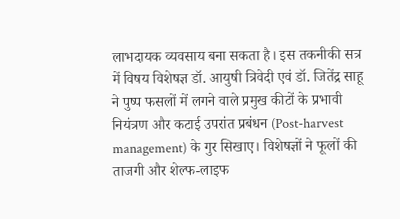लाभदायक व्यवसाय बना सकता है। इस तकनीकी सत्र में विषय विशेषज्ञ डॉ. आयुषी त्रिवेदी एवं डॉ. जितेंद्र साहू ने पुष्प फसलों में लगने वाले प्रमुख कीटों के प्रभावी नियंत्रण और कटाई उपरांत प्रबंधन (Post-harvest management) के गुर सिखाए। विशेषज्ञों ने फूलों की ताजगी और शेल्फ-लाइफ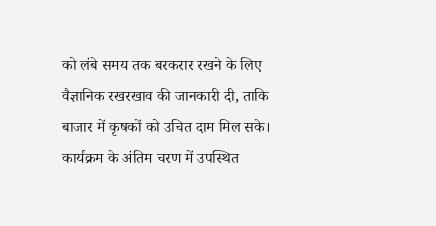को लंबे समय तक बरकरार रखने के लिए वैज्ञानिक रखरखाव की जानकारी दी, ताकि बाजार में कृषकों को उचित दाम मिल सके।
कार्यक्रम के अंतिम चरण में उपस्थित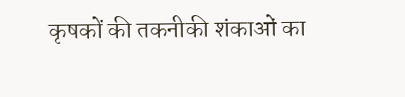कृषकों की तकनीकी शंकाओं का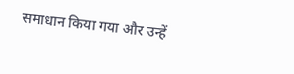समाधान किया गया और उन्हें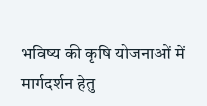भविष्य की कृषि योजनाओं में मार्गदर्शन हेतु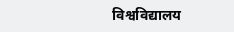विश्वविद्यालय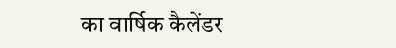का वार्षिक कैलेंडर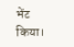भेंट किया।